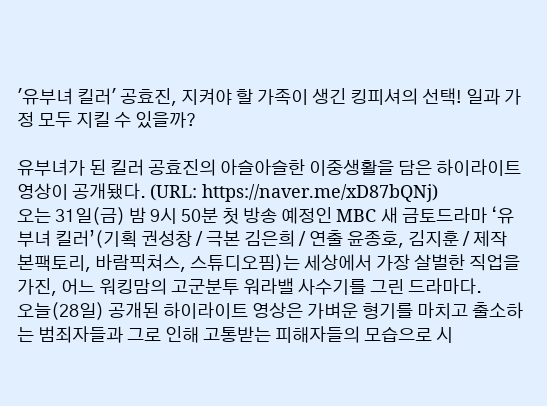'유부녀 킬러' 공효진, 지켜야 할 가족이 생긴 킹피셔의 선택! 일과 가정 모두 지킬 수 있을까?

유부녀가 된 킬러 공효진의 아슬아슬한 이중생활을 담은 하이라이트 영상이 공개됐다. (URL: https://naver.me/xD87bQNj)
오는 31일(금) 밤 9시 50분 첫 방송 예정인 MBC 새 금토드라마 ‘유부녀 킬러’(기획 권성창 / 극본 김은희 / 연출 윤종호, 김지훈 / 제작 본팩토리, 바람픽쳐스, 스튜디오핌)는 세상에서 가장 살벌한 직업을 가진, 어느 워킹맘의 고군분투 워라밸 사수기를 그린 드라마다.
오늘(28일) 공개된 하이라이트 영상은 가벼운 형기를 마치고 출소하는 범죄자들과 그로 인해 고통받는 피해자들의 모습으로 시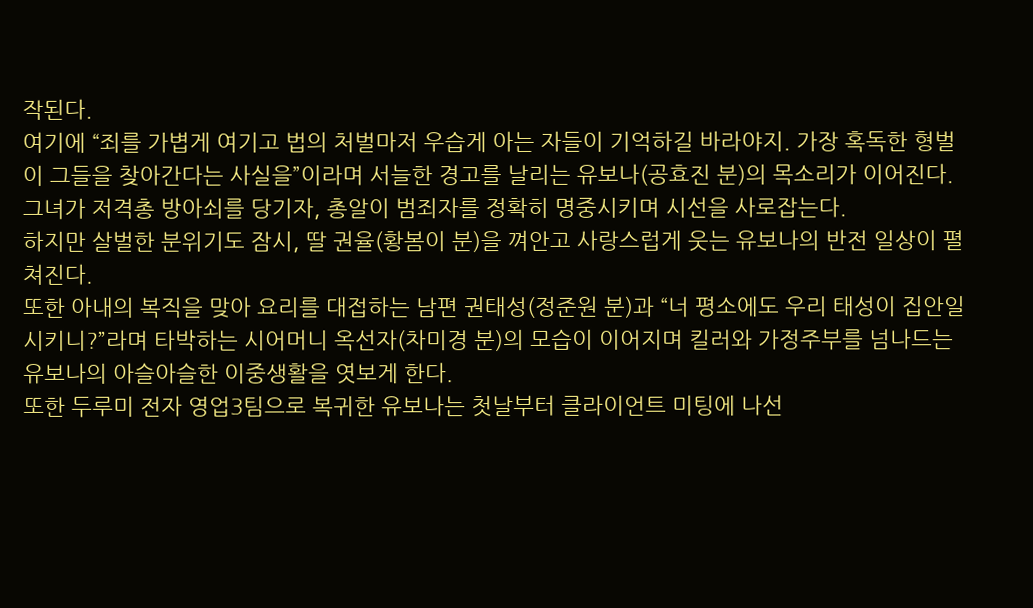작된다.
여기에 “죄를 가볍게 여기고 법의 처벌마저 우습게 아는 자들이 기억하길 바라야지. 가장 혹독한 형벌이 그들을 찾아간다는 사실을”이라며 서늘한 경고를 날리는 유보나(공효진 분)의 목소리가 이어진다.
그녀가 저격총 방아쇠를 당기자, 총알이 범죄자를 정확히 명중시키며 시선을 사로잡는다.
하지만 살벌한 분위기도 잠시, 딸 권율(황봄이 분)을 껴안고 사랑스럽게 웃는 유보나의 반전 일상이 펼쳐진다.
또한 아내의 복직을 맞아 요리를 대접하는 남편 권태성(정준원 분)과 “너 평소에도 우리 태성이 집안일시키니?”라며 타박하는 시어머니 옥선자(차미경 분)의 모습이 이어지며 킬러와 가정주부를 넘나드는 유보나의 아슬아슬한 이중생활을 엿보게 한다.
또한 두루미 전자 영업3팀으로 복귀한 유보나는 첫날부터 클라이언트 미팅에 나선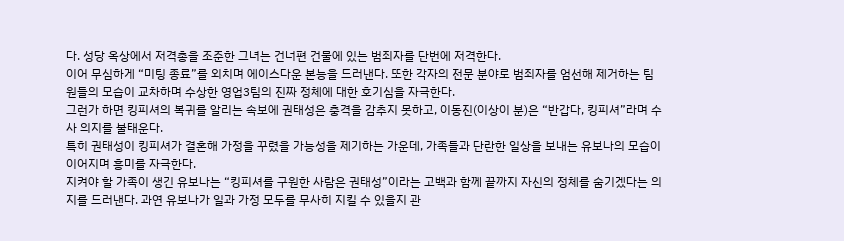다. 성당 옥상에서 저격총을 조준한 그녀는 건너편 건물에 있는 범죄자를 단번에 저격한다.
이어 무심하게 “미팅 종료”를 외치며 에이스다운 본능을 드러낸다. 또한 각자의 전문 분야로 범죄자를 엄선해 제거하는 팀원들의 모습이 교차하며 수상한 영업3팀의 진짜 정체에 대한 호기심을 자극한다.
그런가 하면 킹피셔의 복귀를 알리는 속보에 권태성은 충격을 감추지 못하고, 이동진(이상이 분)은 “반갑다, 킹피셔”라며 수사 의지를 불태운다.
특히 권태성이 킹피셔가 결혼해 가정을 꾸렸을 가능성을 제기하는 가운데, 가족들과 단란한 일상을 보내는 유보나의 모습이 이어지며 흥미를 자극한다.
지켜야 할 가족이 생긴 유보나는 “킹피셔를 구원한 사람은 권태성”이라는 고백과 함께 끝까지 자신의 정체를 숨기겠다는 의지를 드러낸다. 과연 유보나가 일과 가정 모두를 무사히 지킬 수 있을지 관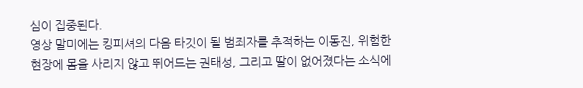심이 집중된다.
영상 말미에는 킹피셔의 다음 타깃이 될 범죄자를 추적하는 이동진, 위험한 현장에 몸을 사리지 않고 뛰어드는 권태성, 그리고 딸이 없어졌다는 소식에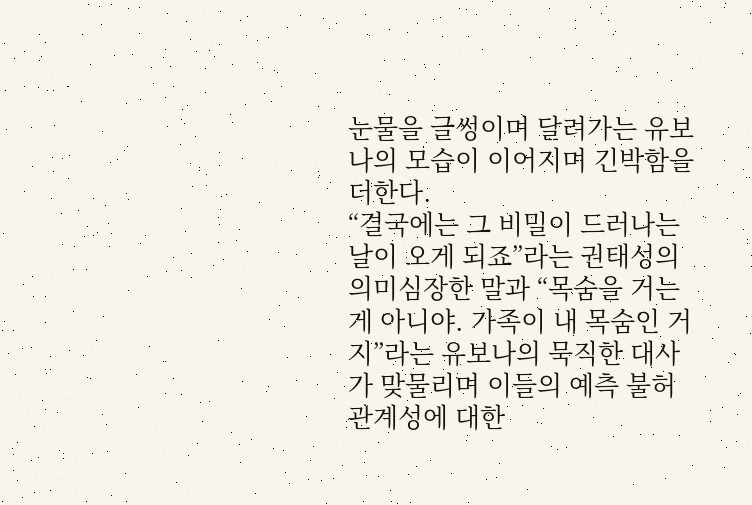눈물을 글썽이며 달려가는 유보나의 모습이 이어지며 긴박함을 더한다.
“결국에는 그 비밀이 드러나는 날이 오게 되죠”라는 권태성의 의미심장한 말과 “목숨을 거는 게 아니야. 가족이 내 목숨인 거지”라는 유보나의 묵직한 대사가 맞물리며 이들의 예측 불허 관계성에 대한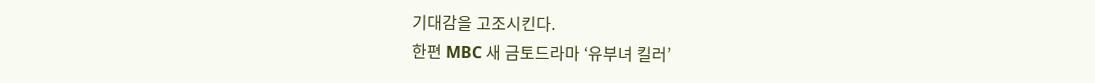기대감을 고조시킨다.
한편 MBC 새 금토드라마 ‘유부녀 킬러’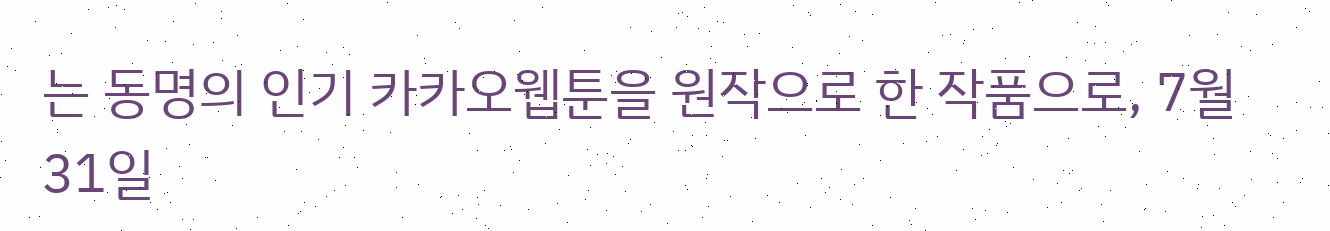는 동명의 인기 카카오웹툰을 원작으로 한 작품으로, 7월 31일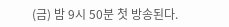(금) 밤 9시 50분 첫 방송된다.